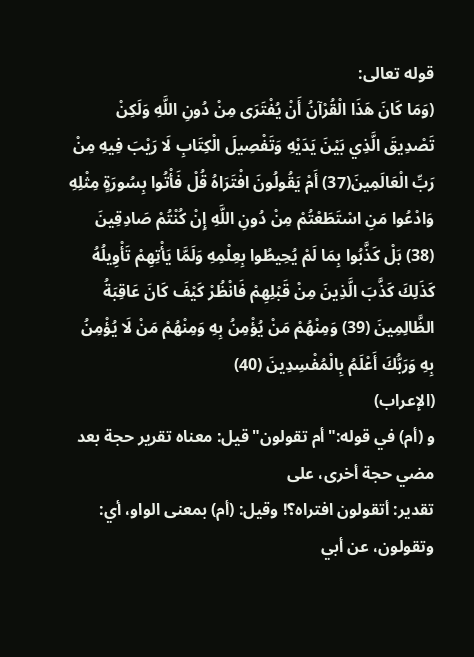قوله تعالى:
(وَمَا كَانَ هَذَا الْقُرْآنُ أَنْ يُفْتَرَى مِنْ دُونِ اللَّهِ وَلَكِنْ تَصْدِيقَ الَّذِي بَيْنَ يَدَيْهِ وَتَفْصِيلَ الْكِتَابِ لَا رَيْبَ فِيهِ مِنْ رَبِّ الْعَالَمِينَ(37) أَمْ يَقُولُونَ افْتَرَاهُ قُلْ فَأْتُوا بِسُورَةٍ مِثْلِهِ وَادْعُوا مَنِ اسْتَطَعْتُمْ مِنْ دُونِ اللَّهِ إِنْ كُنْتُمْ صَادِقِينَ (38) بَلْ كَذَّبُوا بِمَا لَمْ يُحِيطُوا بِعِلْمِهِ وَلَمَّا يَأْتِهِمْ تَأْوِيلُهُ كَذَلِكَ كَذَّبَ الَّذِينَ مِنْ قَبْلِهِمْ فَانْظُرْ كَيْفَ كَانَ عَاقِبَةُ الظَّالِمِينَ (39) وَمِنْهُمْ مَنْ يُؤْمِنُ بِهِ وَمِنْهُمْ مَنْ لَا يُؤْمِنُ بِهِ وَرَبُّكَ أَعْلَمُ بِالْمُفْسِدِينَ (40)
(الإعراب)
و (أم) في قوله:"أم تقولون"قيل: معناه تقرير حجة بعد مضي حجة أخرى، على
تقدير: أتقولون افتراه؟! وقيل: (أم) بمعنى الواو، أي: وتقولون، عن أبي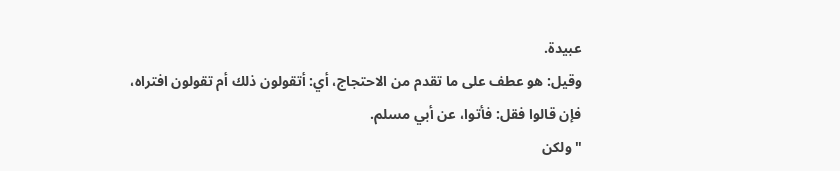عبيدة.
وقيل: هو عطف على ما تقدم من الاحتجاج، أي: أتقولون ذلك أم تقولون افتراه،
فإن قالوا فقل: فأتوا، عن أبي مسلم.
"ولكن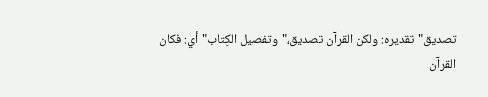تصديق"تقديره: ولكن القرآن تصديق،"وتفصيل الكِتاب"أي: فكان
القرآن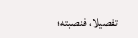تفصيلا، فنصبته؛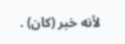لأنه خبر (كان) .